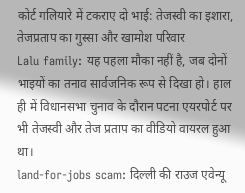कोर्ट गलियारे में टकराए दो भाई: तेजस्वी का इशारा, तेजप्रताप का गुस्सा और खामोश परिवार
Lalu family: यह पहला मौका नहीं है, जब दोनों भाइयों का तनाव सार्वजनिक रूप से दिखा हो। हाल ही में विधानसभा चुनाव के दौरान पटना एयरपोर्ट पर भी तेजस्वी और तेज प्रताप का वीडियो वायरल हुआ था।
land-for-jobs scam: दिल्ली की राउज एवेन्यू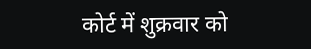कोर्ट में शुक्रवार को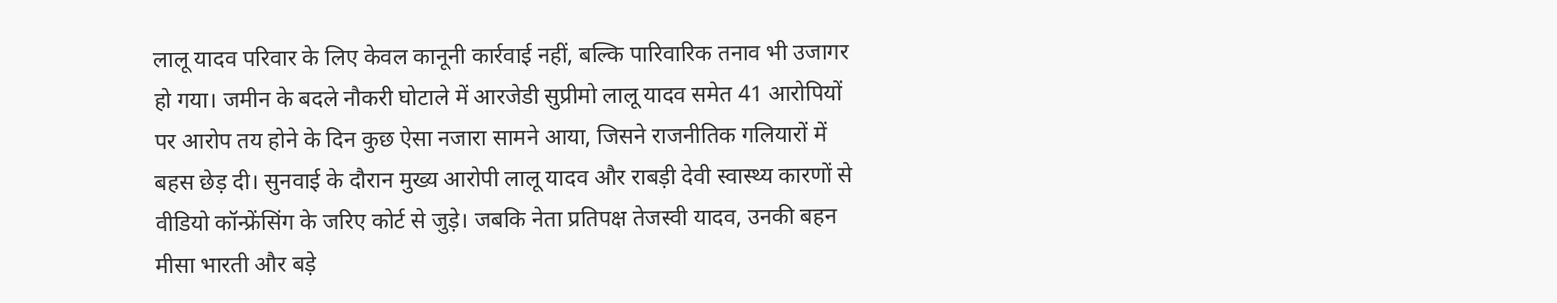लालू यादव परिवार के लिए केवल कानूनी कार्रवाई नहीं, बल्कि पारिवारिक तनाव भी उजागर हो गया। जमीन के बदले नौकरी घोटाले में आरजेडी सुप्रीमो लालू यादव समेत 41 आरोपियों पर आरोप तय होने के दिन कुछ ऐसा नजारा सामने आया, जिसने राजनीतिक गलियारों में बहस छेड़ दी। सुनवाई के दौरान मुख्य आरोपी लालू यादव और राबड़ी देवी स्वास्थ्य कारणों से वीडियो कॉन्फ्रेंसिंग के जरिए कोर्ट से जुड़े। जबकि नेता प्रतिपक्ष तेजस्वी यादव, उनकी बहन मीसा भारती और बड़े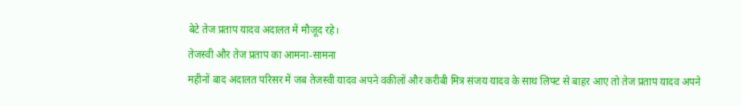बेटे तेज प्रताप यादव अदालत में मौजूद रहे।
तेजस्वी और तेज प्रताप का आमना-सामना
महीनों बाद अदालत परिसर में जब तेजस्वी यादव अपने वकीलों और करीबी मित्र संजय यादव के साथ लिफ्ट से बाहर आए तो तेज प्रताप यादव अपने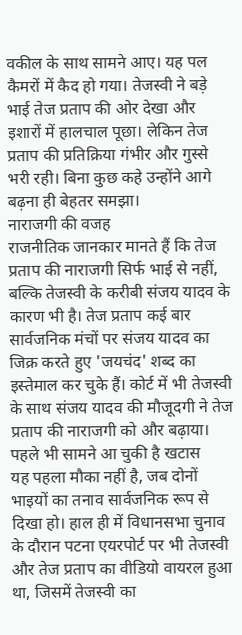वकील के साथ सामने आए। यह पल कैमरों में कैद हो गया। तेजस्वी ने बड़े भाई तेज प्रताप की ओर देखा और इशारों में हालचाल पूछा। लेकिन तेज प्रताप की प्रतिक्रिया गंभीर और गुस्से भरी रही। बिना कुछ कहे उन्होंने आगे बढ़ना ही बेहतर समझा।
नाराजगी की वजह
राजनीतिक जानकार मानते हैं कि तेज प्रताप की नाराजगी सिर्फ भाई से नहीं, बल्कि तेजस्वी के करीबी संजय यादव के कारण भी है। तेज प्रताप कई बार सार्वजनिक मंचों पर संजय यादव का जिक्र करते हुए 'जयचंद' शब्द का इस्तेमाल कर चुके हैं। कोर्ट में भी तेजस्वी के साथ संजय यादव की मौजूदगी ने तेज प्रताप की नाराजगी को और बढ़ाया।
पहले भी सामने आ चुकी है खटास
यह पहला मौका नहीं है, जब दोनों भाइयों का तनाव सार्वजनिक रूप से दिखा हो। हाल ही में विधानसभा चुनाव के दौरान पटना एयरपोर्ट पर भी तेजस्वी और तेज प्रताप का वीडियो वायरल हुआ था, जिसमें तेजस्वी का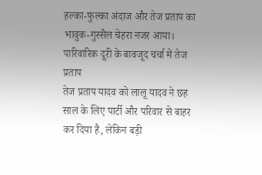हल्का-फुल्का अंदाज और तेज प्रताप का भावुक-गुस्सैल चेहरा नजर आया।
पारिवारिक दूरी के बावजूद चर्चा में तेज प्रताप
तेज प्रताप यादव को लालू यादव ने छह साल के लिए पार्टी और परिवार से बाहर कर दिया है, लेकिन बड़ी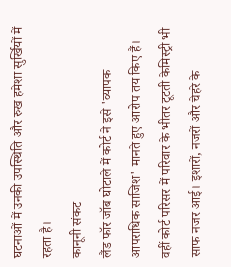घटनाओं में उनकी उपस्थिति और रुख हमेशा सुर्खियों में रहता है।
कानूनी संकट
लैंड फॉर जॉब घोटाले में कोर्ट ने इसे 'व्यापक आपराधिक साजिश' मानते हुए आरोप तय किए हैं। वहीं कोर्ट परिसर में परिवार के भीतर टूटती केमिस्ट्री भी साफ नजर आई। इशारों, नजरों और चेहरे के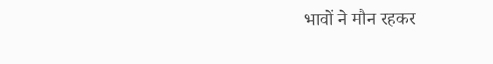भावों ने मौन रहकर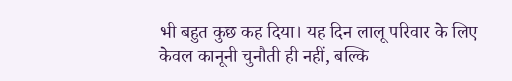भी बहुत कुछ कह दिया। यह दिन लालू परिवार के लिए केवल कानूनी चुनौती ही नहीं, बल्कि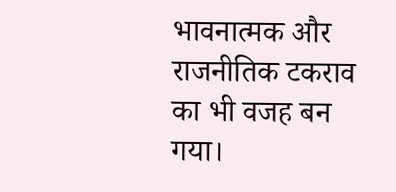भावनात्मक और राजनीतिक टकराव का भी वजह बन गया।